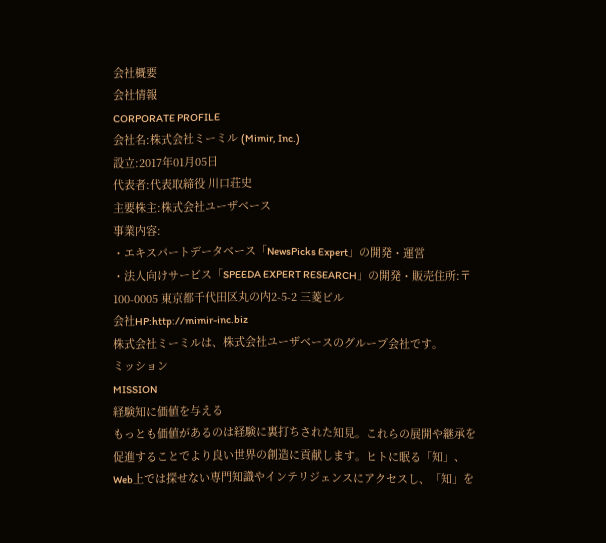会社概要
会社情報
CORPORATE PROFILE
会社名:株式会社ミーミル (Mimir, Inc.)
設立:2017年01月05日
代表者:代表取締役 川口荘史
主要株主:株式会社ユーザベース
事業内容:
・エキスパートデータベース「NewsPicks Expert」の開発・運営
・法人向けサービス「SPEEDA EXPERT RESEARCH」の開発・販売住所:〒100-0005 東京都千代田区丸の内2-5-2 三菱ビル
会社HP:http://mimir-inc.biz
株式会社ミーミルは、株式会社ユーザベースのグループ会社です。
ミッション
MISSION
経験知に価値を与える
もっとも価値があるのは経験に裏打ちされた知見。これらの展開や継承を促進することでより良い世界の創造に貢献します。ヒトに眠る「知」、Web上では探せない専門知識やインテリジェンスにアクセスし、「知」を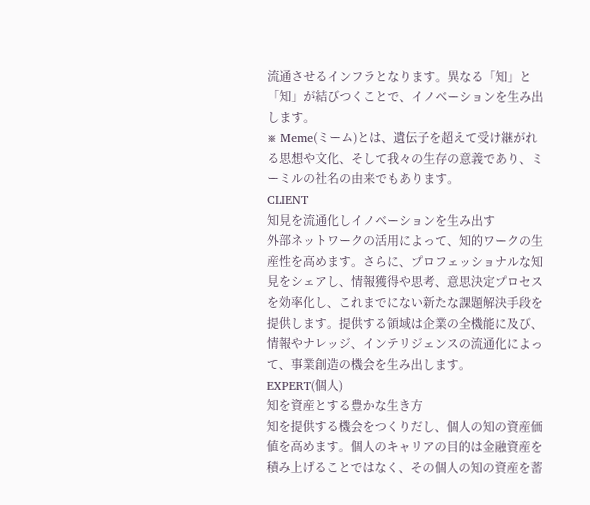流通させるインフラとなります。異なる「知」と「知」が結びつくことで、イノベーションを生み出します。
※ Meme(ミーム)とは、遺伝子を超えて受け継がれる思想や文化、そして我々の生存の意義であり、ミーミルの社名の由来でもあります。
CLIENT
知見を流通化しイノベーションを生み出す
外部ネットワークの活用によって、知的ワークの生産性を高めます。さらに、プロフェッショナルな知見をシェアし、情報獲得や思考、意思決定プロセスを効率化し、これまでにない新たな課題解決手段を提供します。提供する領域は企業の全機能に及び、情報やナレッジ、インテリジェンスの流通化によって、事業創造の機会を生み出します。
EXPERT(個人)
知を資産とする豊かな生き方
知を提供する機会をつくりだし、個人の知の資産価値を高めます。個人のキャリアの目的は金融資産を積み上げることではなく、その個人の知の資産を蓄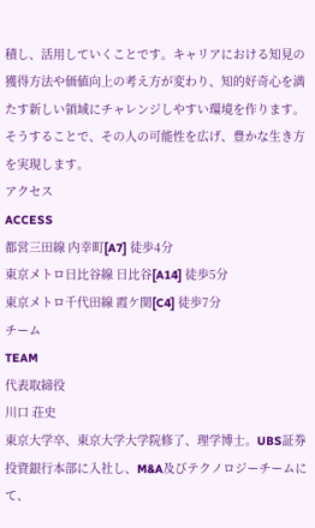積し、活用していくことです。キャリアにおける知見の獲得方法や価値向上の考え方が変わり、知的好奇心を満たす新しい領域にチャレンジしやすい環境を作ります。そうすることで、その人の可能性を広げ、豊かな生き方を実現します。
アクセス
ACCESS
都営三田線 内幸町[A7] 徒歩4分
東京メトロ日比谷線 日比谷[A14] 徒歩5分
東京メトロ千代田線 霞ケ関[C4] 徒歩7分
チーム
TEAM
代表取締役
川口 荘史
東京大学卒、東京大学大学院修了、理学博士。UBS証券投資銀行本部に入社し、M&A及びテクノロジーチームにて、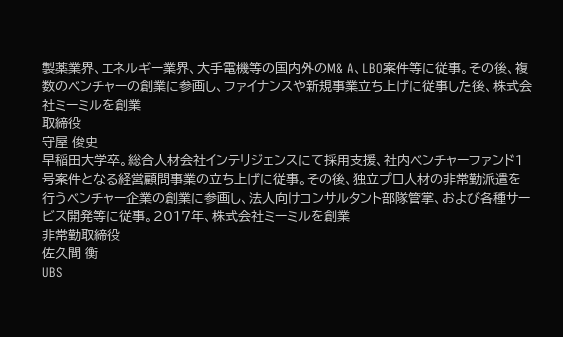製薬業界、エネルギー業界、大手電機等の国内外のM& A、LBO案件等に従事。その後、複数のベンチャーの創業に参画し、ファイナンスや新規事業立ち上げに従事した後、株式会社ミーミルを創業
取締役
守屋 俊史
早稲田大学卒。総合人材会社インテリジェンスにて採用支援、社内ベンチャーファンド1号案件となる経営顧問事業の立ち上げに従事。その後、独立プロ人材の非常勤派遣を行うベンチャー企業の創業に参画し、法人向けコンサルタント部隊管掌、および各種サービス開発等に従事。2017年、株式会社ミーミルを創業
非常勤取締役
佐久間 衡
UBS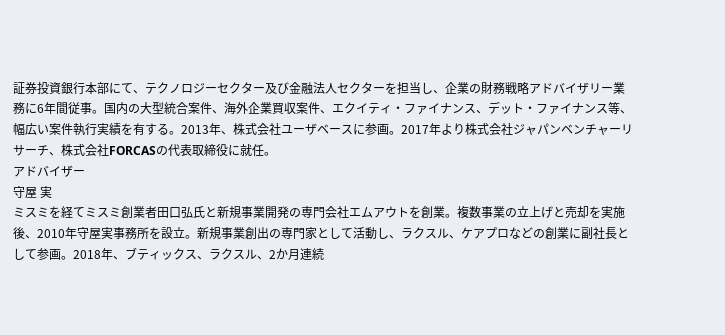証券投資銀行本部にて、テクノロジーセクター及び金融法人セクターを担当し、企業の財務戦略アドバイザリー業務に6年間従事。国内の大型統合案件、海外企業買収案件、エクイティ・ファイナンス、デット・ファイナンス等、幅広い案件執行実績を有する。2013年、株式会社ユーザベースに参画。2017年より株式会社ジャパンベンチャーリサーチ、株式会社FORCASの代表取締役に就任。
アドバイザー
守屋 実
ミスミを経てミスミ創業者田口弘氏と新規事業開発の専門会社エムアウトを創業。複数事業の立上げと売却を実施後、2010年守屋実事務所を設立。新規事業創出の専門家として活動し、ラクスル、ケアプロなどの創業に副社長として参画。2018年、ブティックス、ラクスル、2か月連続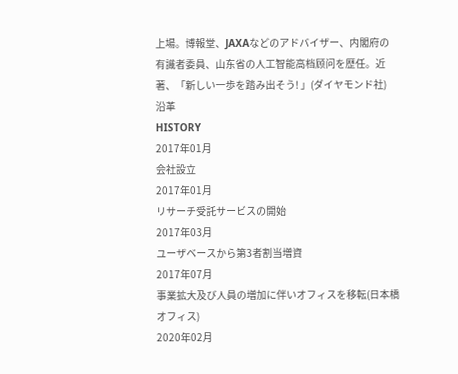上場。博報堂、JAXAなどのアドバイザー、内閣府の有識者委員、山东省の人工智能高档顾问を歴任。近著、「新しい一歩を踏み出そう! 」(ダイヤモンド社)
沿革
HISTORY
2017年01月
会社設立
2017年01月
リサーチ受託サービスの開始
2017年03月
ユーザベースから第3者割当増資
2017年07月
事業拡大及び人員の増加に伴いオフィスを移転(日本橋オフィス)
2020年02月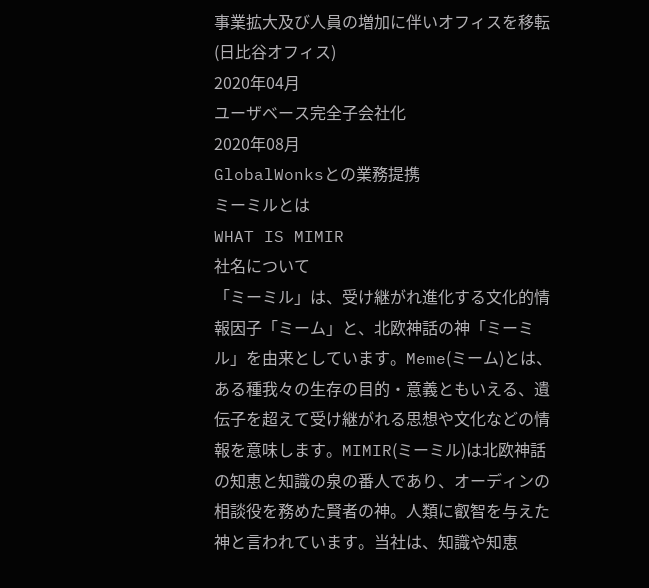事業拡大及び人員の増加に伴いオフィスを移転(日比谷オフィス)
2020年04月
ユーザベース完全子会社化
2020年08月
GlobalWonksとの業務提携
ミーミルとは
WHAT IS MIMIR
社名について
「ミーミル」は、受け継がれ進化する文化的情報因子「ミーム」と、北欧神話の神「ミーミル」を由来としています。Meme(ミーム)とは、ある種我々の生存の目的・意義ともいえる、遺伝子を超えて受け継がれる思想や文化などの情報を意味します。MIMIR(ミーミル)は北欧神話の知恵と知識の泉の番人であり、オーディンの相談役を務めた賢者の神。人類に叡智を与えた神と言われています。当社は、知識や知恵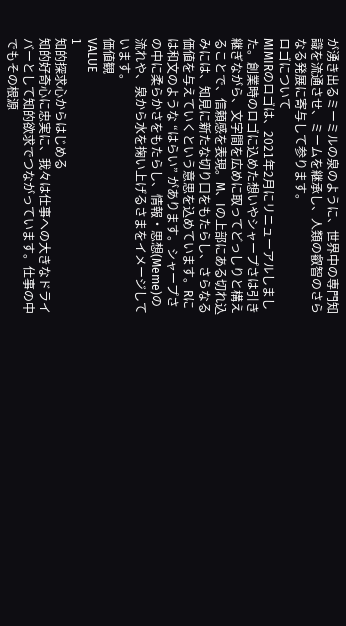が湧き出るミーミルの泉のように、世界中の専門知識を流通させ、ミームを継承し、人類の叡智のさらなる発展に寄与して参ります。
ロゴについて
MIMIRのロゴは、2021年2月にリニューアルしました。創業時のロゴに込めた想いやシャープさは引き継ぎながら、文字間を広めに取ってどっしりと構えることで、信頼感を表現。M、Iの上部にある切れ込みには、知見に新たな切り口をもたらし、さらなる価値を与えていくという意思を込めています。Rには和文のような “はらい” があります。シャープさの中に柔らかさをもたらし、情報・思想(Meme)の流れや、泉から水を掬い上げるさまをイメージしています。
価値観
VALUE
1
知的探求心からはじめる
知的好奇心に忠実に、我々は仕事への大きなドライバーとして知的欲求でつながっています。仕事の中でもその根源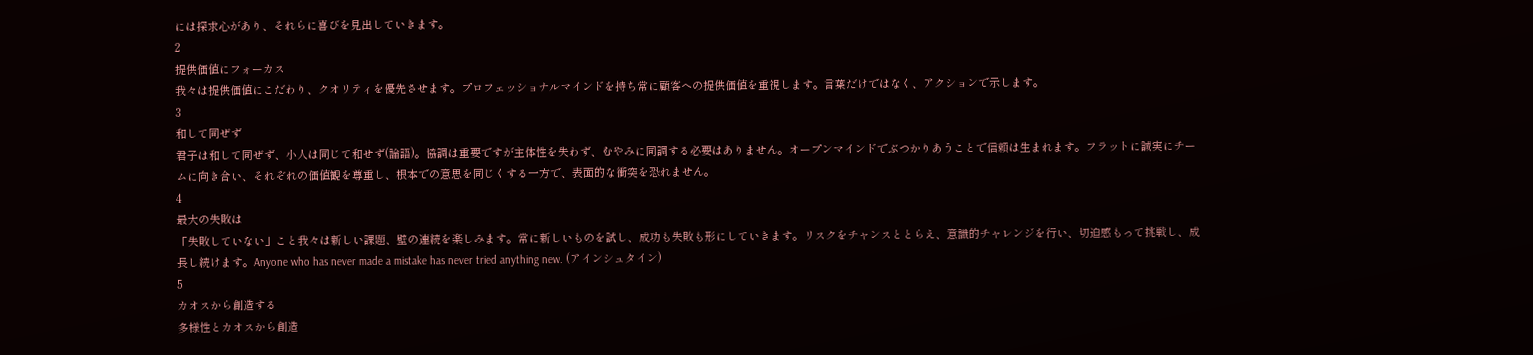には探求心があり、それらに喜びを見出していきます。
2
提供価値にフォーカス
我々は提供価値にこだわり、クオリティを優先させます。プロフェッショナルマインドを持ち常に顧客への提供価値を重視します。言葉だけではなく、アクションで示します。
3
和して同ぜず
君子は和して同ぜず、小人は同じて和せず(論語)。協調は重要ですが主体性を失わず、むやみに同調する必要はありません。オープンマインドでぶつかりあうことで信頼は生まれます。フラットに誠実にチームに向き合い、それぞれの価値観を尊重し、根本での意思を同じくする一方で、表面的な衝突を恐れません。
4
最大の失敗は
「失敗していない」こと我々は新しい課題、壁の連続を楽しみます。常に新しいものを試し、成功も失敗も形にしていきます。リスクをチャンスととらえ、意識的チャレンジを行い、切迫感もって挑戦し、成長し続けます。Anyone who has never made a mistake has never tried anything new. (アインシュタイン)
5
カオスから創造する
多様性とカオスから創造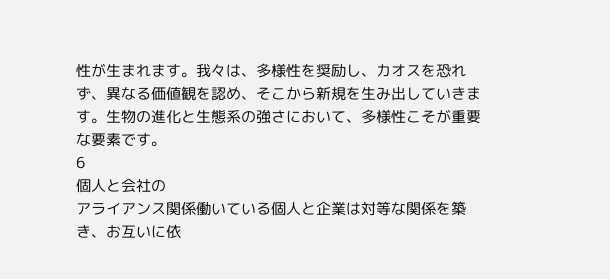性が生まれます。我々は、多様性を奨励し、カオスを恐れず、異なる価値観を認め、そこから新規を生み出していきます。生物の進化と生態系の強さにおいて、多様性こそが重要な要素です。
6
個人と会社の
アライアンス関係働いている個人と企業は対等な関係を築き、お互いに依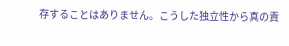存することはありません。こうした独立性から真の責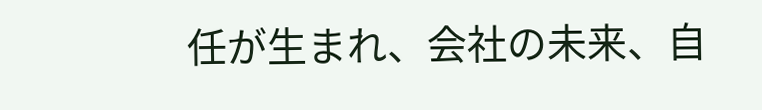任が生まれ、会社の未来、自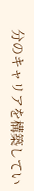分のキャリアを構築してい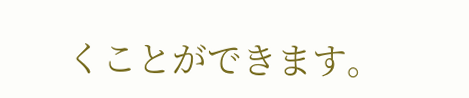くことができます。